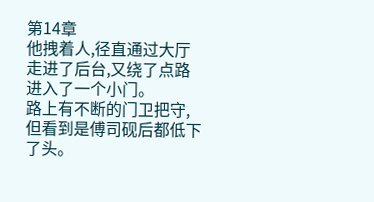第14章
他拽着人,径直通过大厅走进了后台,又绕了点路进入了一个小门。
路上有不断的门卫把守,但看到是傅司砚后都低下了头。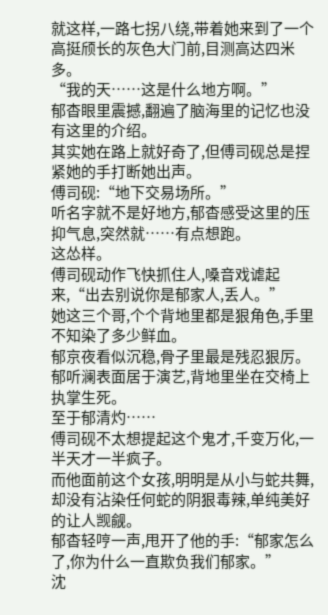就这样,一路七拐八绕,带着她来到了一个高挺颀长的灰色大门前,目测高达四米多。
“我的天……这是什么地方啊。”
郁杳眼里震撼,翻遍了脑海里的记忆也没有这里的介绍。
其实她在路上就好奇了,但傅司砚总是捏紧她的手打断她出声。
傅司砚:“地下交易场所。”
听名字就不是好地方,郁杳感受这里的压抑气息,突然就……有点想跑。
这怂样。
傅司砚动作飞快抓住人,嗓音戏谑起来,“出去别说你是郁家人,丢人。”
她这三个哥,个个背地里都是狠角色,手里不知染了多少鲜血。
郁京夜看似沉稳,骨子里最是残忍狠厉。
郁听澜表面居于演艺,背地里坐在交椅上执掌生死。
至于郁清灼……
傅司砚不太想提起这个鬼才,千变万化,一半天才一半疯子。
而他面前这个女孩,明明是从小与蛇共舞,却没有沾染任何蛇的阴狠毒辣,单纯美好的让人觊觎。
郁杳轻哼一声,甩开了他的手:“郁家怎么了,你为什么一直欺负我们郁家。”
沈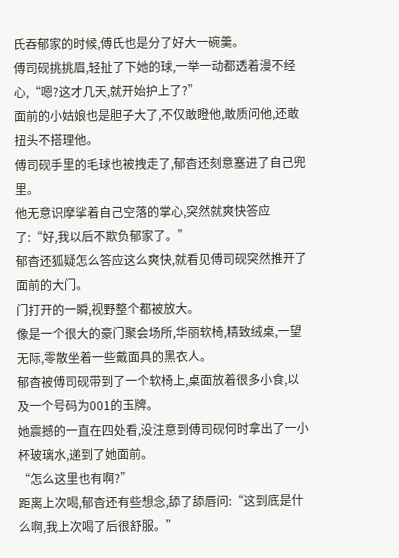氏吞郁家的时候,傅氏也是分了好大一碗羹。
傅司砚挑挑眉,轻扯了下她的球,一举一动都透着漫不经心,“嗯?这才几天,就开始护上了?”
面前的小姑娘也是胆子大了,不仅敢瞪他,敢质问他,还敢扭头不搭理他。
傅司砚手里的毛球也被拽走了,郁杳还刻意塞进了自己兜里。
他无意识摩挲着自己空落的掌心,突然就爽快答应了:“好,我以后不欺负郁家了。”
郁杳还狐疑怎么答应这么爽快,就看见傅司砚突然推开了面前的大门。
门打开的一瞬,视野整个都被放大。
像是一个很大的豪门聚会场所,华丽软椅,精致绒桌,一望无际,零散坐着一些戴面具的黑衣人。
郁杳被傅司砚带到了一个软椅上,桌面放着很多小食,以及一个号码为001的玉牌。
她震撼的一直在四处看,没注意到傅司砚何时拿出了一小杯玻璃水,递到了她面前。
“怎么这里也有啊?”
距离上次喝,郁杳还有些想念,舔了舔唇问:“这到底是什么啊,我上次喝了后很舒服。”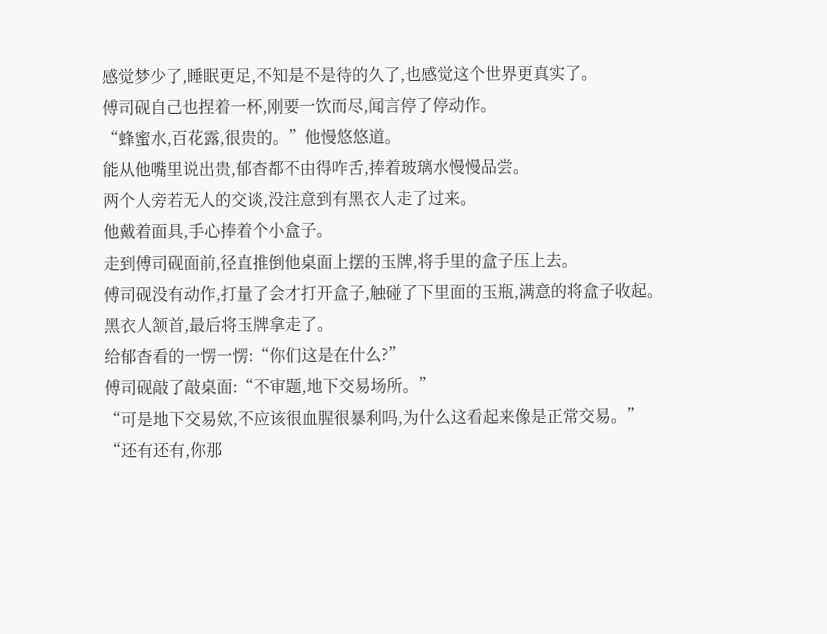感觉梦少了,睡眠更足,不知是不是待的久了,也感觉这个世界更真实了。
傅司砚自己也捏着一杯,刚要一饮而尽,闻言停了停动作。
“蜂蜜水,百花露,很贵的。”他慢悠悠道。
能从他嘴里说出贵,郁杳都不由得咋舌,捧着玻璃水慢慢品尝。
两个人旁若无人的交谈,没注意到有黑衣人走了过来。
他戴着面具,手心捧着个小盒子。
走到傅司砚面前,径直推倒他桌面上摆的玉牌,将手里的盒子压上去。
傅司砚没有动作,打量了会才打开盒子,触碰了下里面的玉瓶,满意的将盒子收起。
黑衣人颔首,最后将玉牌拿走了。
给郁杳看的一愣一愣:“你们这是在什么?”
傅司砚敲了敲桌面:“不审题,地下交易场所。”
“可是地下交易欸,不应该很血腥很暴利吗,为什么这看起来像是正常交易。”
“还有还有,你那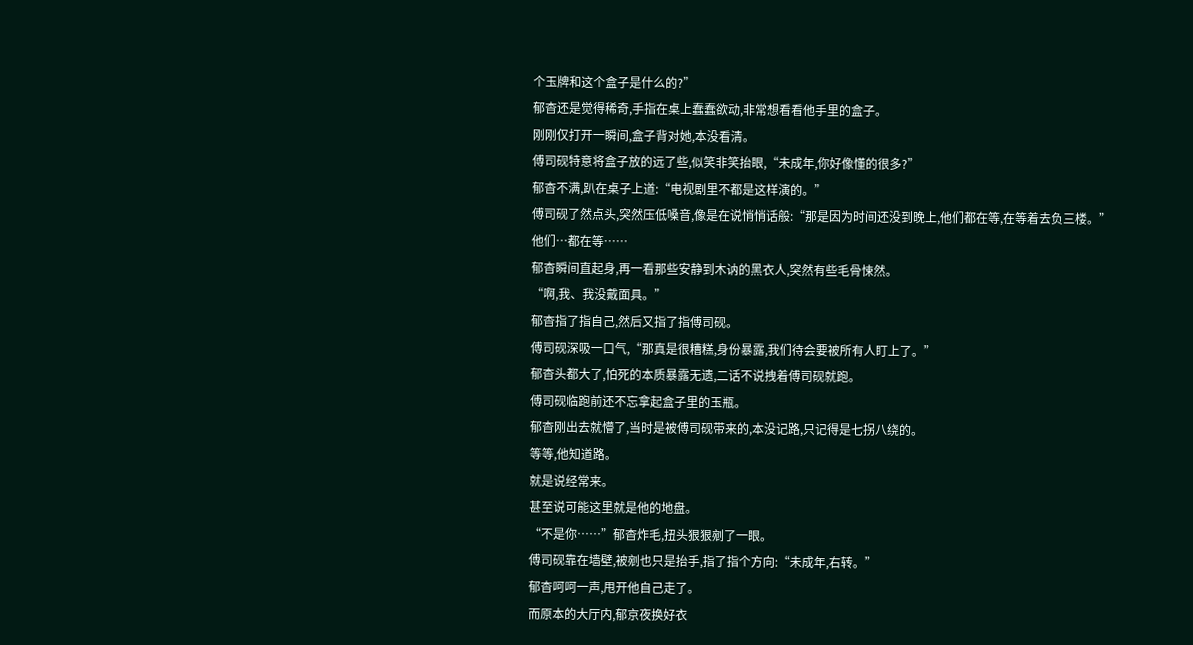个玉牌和这个盒子是什么的?”
郁杳还是觉得稀奇,手指在桌上蠢蠢欲动,非常想看看他手里的盒子。
刚刚仅打开一瞬间,盒子背对她,本没看清。
傅司砚特意将盒子放的远了些,似笑非笑抬眼,“未成年,你好像懂的很多?”
郁杳不满,趴在桌子上道:“电视剧里不都是这样演的。”
傅司砚了然点头,突然压低嗓音,像是在说悄悄话般:“那是因为时间还没到晚上,他们都在等,在等着去负三楼。”
他们…都在等……
郁杳瞬间直起身,再一看那些安静到木讷的黑衣人,突然有些毛骨悚然。
“啊,我、我没戴面具。”
郁杳指了指自己,然后又指了指傅司砚。
傅司砚深吸一口气,“那真是很糟糕,身份暴露,我们待会要被所有人盯上了。”
郁杳头都大了,怕死的本质暴露无遗,二话不说拽着傅司砚就跑。
傅司砚临跑前还不忘拿起盒子里的玉瓶。
郁杳刚出去就懵了,当时是被傅司砚带来的,本没记路,只记得是七拐八绕的。
等等,他知道路。
就是说经常来。
甚至说可能这里就是他的地盘。
“不是你……”郁杳炸毛,扭头狠狠剜了一眼。
傅司砚靠在墙壁,被剜也只是抬手,指了指个方向:“未成年,右转。”
郁杳呵呵一声,甩开他自己走了。
而原本的大厅内,郁京夜换好衣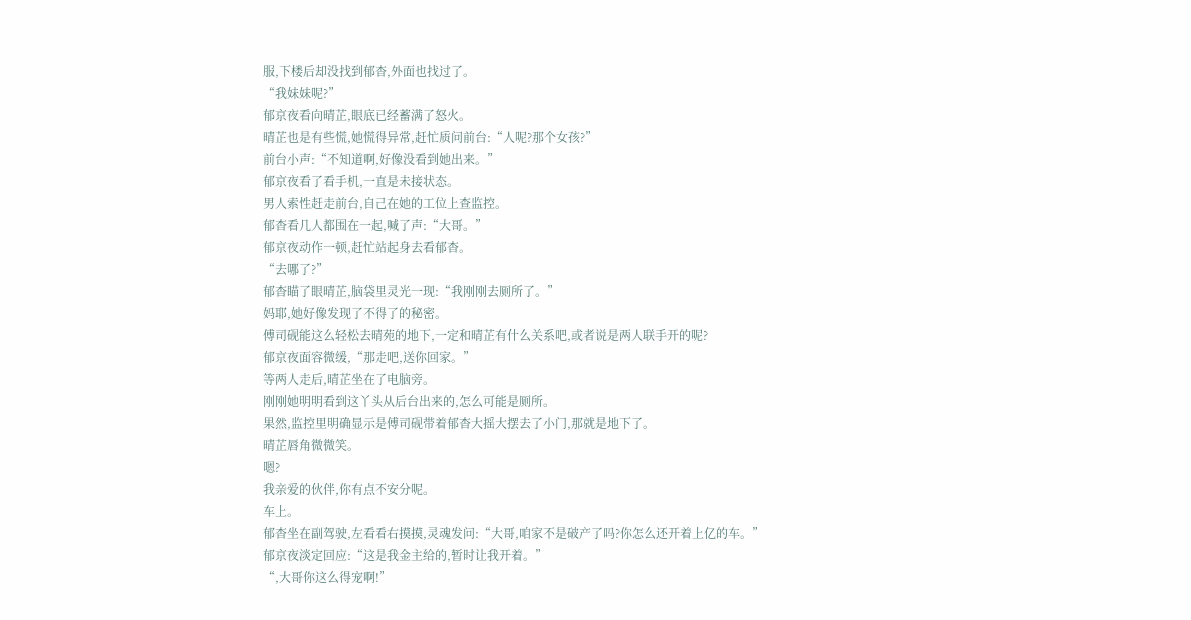服,下楼后却没找到郁杳,外面也找过了。
“我妹妹呢?”
郁京夜看向晴芷,眼底已经蓄满了怒火。
晴芷也是有些慌,她慌得异常,赶忙质问前台:“人呢?那个女孩?”
前台小声:“不知道啊,好像没看到她出来。”
郁京夜看了看手机,一直是未接状态。
男人索性赶走前台,自己在她的工位上查监控。
郁杳看几人都围在一起,喊了声:“大哥。”
郁京夜动作一顿,赶忙站起身去看郁杳。
“去哪了?”
郁杳瞄了眼晴芷,脑袋里灵光一现:“我刚刚去厕所了。”
妈耶,她好像发现了不得了的秘密。
傅司砚能这么轻松去晴苑的地下,一定和晴芷有什么关系吧,或者说是两人联手开的呢?
郁京夜面容微缓,“那走吧,送你回家。”
等两人走后,晴芷坐在了电脑旁。
刚刚她明明看到这丫头从后台出来的,怎么可能是厕所。
果然,监控里明确显示是傅司砚带着郁杳大摇大摆去了小门,那就是地下了。
晴芷唇角微微笑。
嗯?
我亲爱的伙伴,你有点不安分呢。
车上。
郁杳坐在副驾驶,左看看右摸摸,灵魂发问:“大哥,咱家不是破产了吗?你怎么还开着上亿的车。”
郁京夜淡定回应:“这是我金主给的,暂时让我开着。”
“,大哥你这么得宠啊!”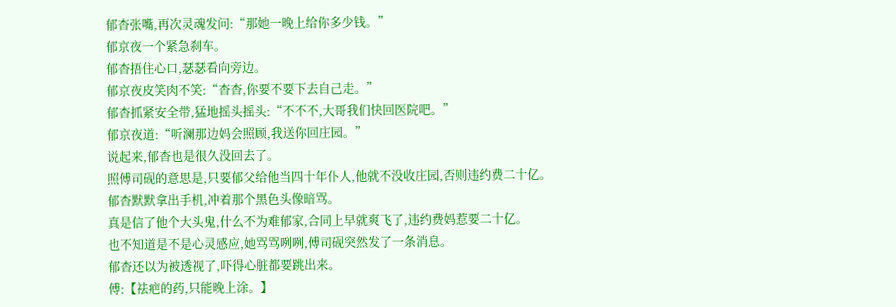郁杳张嘴,再次灵魂发问:“那她一晚上给你多少钱。”
郁京夜一个紧急刹车。
郁杳捂住心口,瑟瑟看向旁边。
郁京夜皮笑肉不笑:“杳杳,你要不要下去自己走。”
郁杳抓紧安全带,猛地摇头摇头:“不不不,大哥我们快回医院吧。”
郁京夜道:“听澜那边妈会照顾,我送你回庄园。”
说起来,郁杳也是很久没回去了。
照傅司砚的意思是,只要郁父给他当四十年仆人,他就不没收庄园,否则违约费二十亿。
郁杳默默拿出手机,冲着那个黑色头像暗骂。
真是信了他个大头鬼,什么不为难郁家,合同上早就爽飞了,违约费妈惹要二十亿。
也不知道是不是心灵感应,她骂骂咧咧,傅司砚突然发了一条消息。
郁杳还以为被透视了,吓得心脏都要跳出来。
傅:【祛疤的药,只能晚上涂。】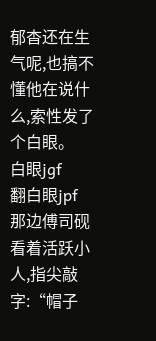郁杳还在生气呢,也搞不懂他在说什么,索性发了个白眼。
白眼jgf
翻白眼jpf
那边傅司砚看着活跃小人,指尖敲字:“帽子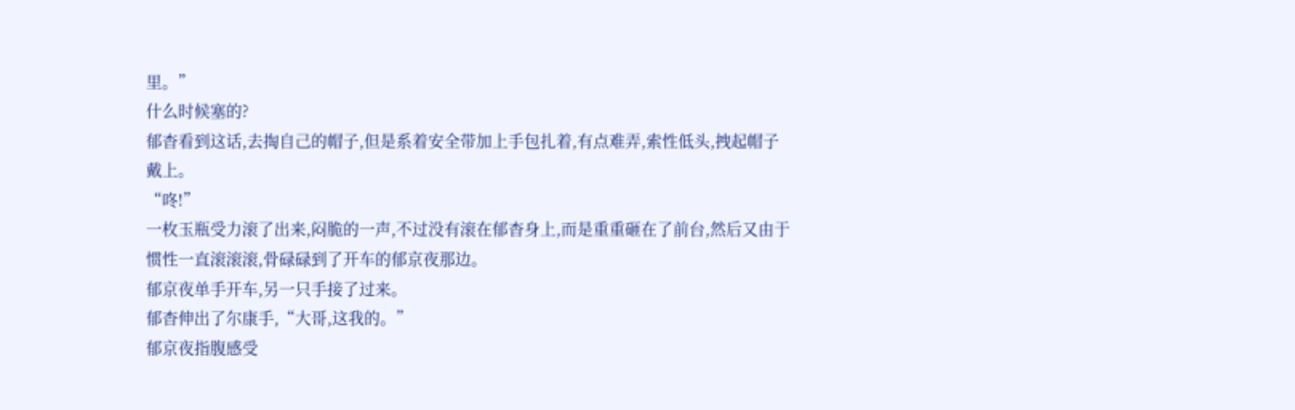里。”
什么时候塞的?
郁杳看到这话,去掏自己的帽子,但是系着安全带加上手包扎着,有点难弄,索性低头,拽起帽子戴上。
“咚!”
一枚玉瓶受力滚了出来,闷脆的一声,不过没有滚在郁杳身上,而是重重砸在了前台,然后又由于惯性一直滚滚滚,骨碌碌到了开车的郁京夜那边。
郁京夜单手开车,另一只手接了过来。
郁杳伸出了尔康手,“大哥,这我的。”
郁京夜指腹感受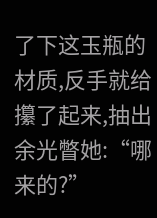了下这玉瓶的材质,反手就给攥了起来,抽出余光瞥她:“哪来的?”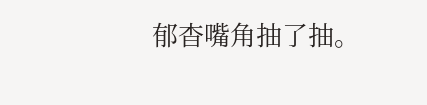郁杳嘴角抽了抽。